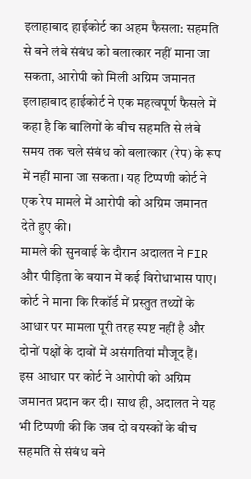इलाहाबाद हाईकोर्ट का अहम फैसला: सहमति से बने लंबे संबंध को बलात्कार नहीं माना जा सकता, आरोपी को मिली अग्रिम जमानत
इलाहाबाद हाईकोर्ट ने एक महत्वपूर्ण फैसले में कहा है कि बालिगों के बीच सहमति से लंबे समय तक चले संबंध को बलात्कार (रेप) के रूप में नहीं माना जा सकता। यह टिप्पणी कोर्ट ने एक रेप मामले में आरोपी को अग्रिम जमानत देते हुए की।
मामले की सुनवाई के दौरान अदालत ने FIR और पीड़िता के बयान में कई विरोधाभास पाए। कोर्ट ने माना कि रिकॉर्ड में प्रस्तुत तथ्यों के आधार पर मामला पूरी तरह स्पष्ट नहीं है और दोनों पक्षों के दावों में असंगतियां मौजूद हैं।
इस आधार पर कोर्ट ने आरोपी को अग्रिम जमानत प्रदान कर दी। साथ ही, अदालत ने यह भी टिप्पणी की कि जब दो वयस्कों के बीच सहमति से संबंध बने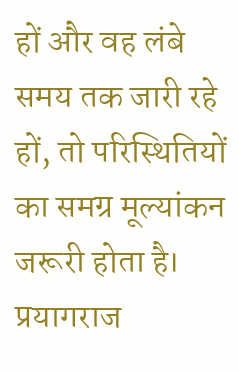हों और वह लंबे समय तक जारी रहे हों, तो परिस्थितियों का समग्र मूल्यांकन जरूरी होता है।
प्रयागराज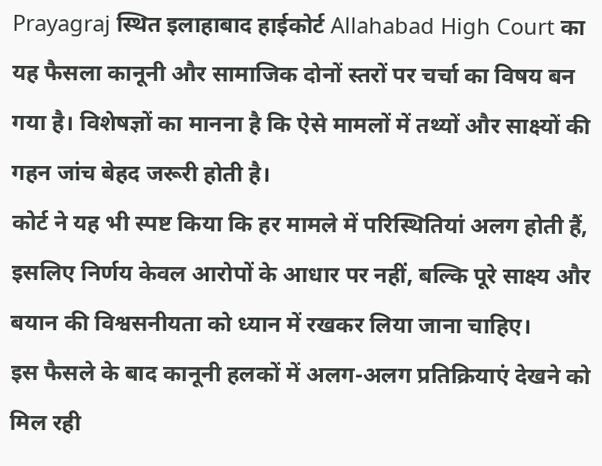Prayagraj स्थित इलाहाबाद हाईकोर्ट Allahabad High Court का यह फैसला कानूनी और सामाजिक दोनों स्तरों पर चर्चा का विषय बन गया है। विशेषज्ञों का मानना है कि ऐसे मामलों में तथ्यों और साक्ष्यों की गहन जांच बेहद जरूरी होती है।
कोर्ट ने यह भी स्पष्ट किया कि हर मामले में परिस्थितियां अलग होती हैं, इसलिए निर्णय केवल आरोपों के आधार पर नहीं, बल्कि पूरे साक्ष्य और बयान की विश्वसनीयता को ध्यान में रखकर लिया जाना चाहिए।
इस फैसले के बाद कानूनी हलकों में अलग-अलग प्रतिक्रियाएं देखने को मिल रही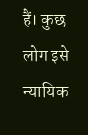हैं। कुछ लोग इसे न्यायिक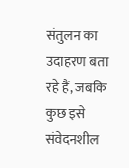संतुलन का उदाहरण बता रहे हैं, जबकि कुछ इसे संवेदनशील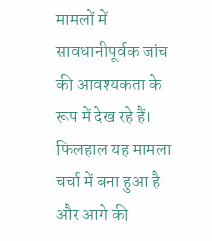मामलों में सावधानीपूर्वक जांच की आवश्यकता के रूप में देख रहे हैं।
फिलहाल यह मामला चर्चा में बना हुआ है और आगे की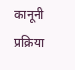कानूनी प्रक्रिया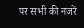पर सभी की नजरें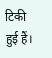टिकी हुई हैं।